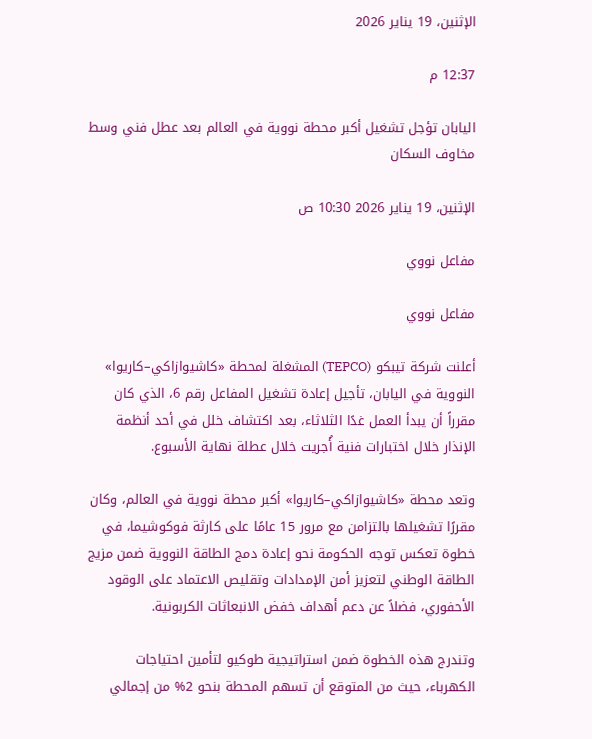الإثنين، 19 يناير 2026

12:37 م

اليابان تؤجل تشغيل أكبر محطة نووية في العالم بعد عطل فني وسط مخاوف السكان

الإثنين، 19 يناير 2026 10:30 ص

مفاعل نووي

مفاعل نووي

أعلنت شركة تيبكو (TEPCO) المشغلة لمحطة «كاشيوازاكي–كاريوا» النووية في اليابان، تأجيل إعادة تشغيل المفاعل رقم 6، الذي كان مقرراً أن يبدأ العمل غدًا الثلاثاء، بعد اكتشاف خلل في أحد أنظمة الإنذار خلال اختبارات فنية أُجريت خلال عطلة نهاية الأسبوع.

وتعد محطة «كاشيوازاكي–كاريوا» أكبر محطة نووية في العالم، وكان مقررًا تشغيلها بالتزامن مع مرور 15 عامًا على كارثة فوكوشيما، في خطوة تعكس توجه الحكومة نحو إعادة دمج الطاقة النووية ضمن مزيج الطاقة الوطني لتعزيز أمن الإمدادات وتقليص الاعتماد على الوقود الأحفوري، فضلاً عن دعم أهداف خفض الانبعاثات الكربونية.

وتندرج هذه الخطوة ضمن استراتيجية طوكيو لتأمين احتياجات الكهرباء، حيث من المتوقع أن تسهم المحطة بنحو 2% من إجمالي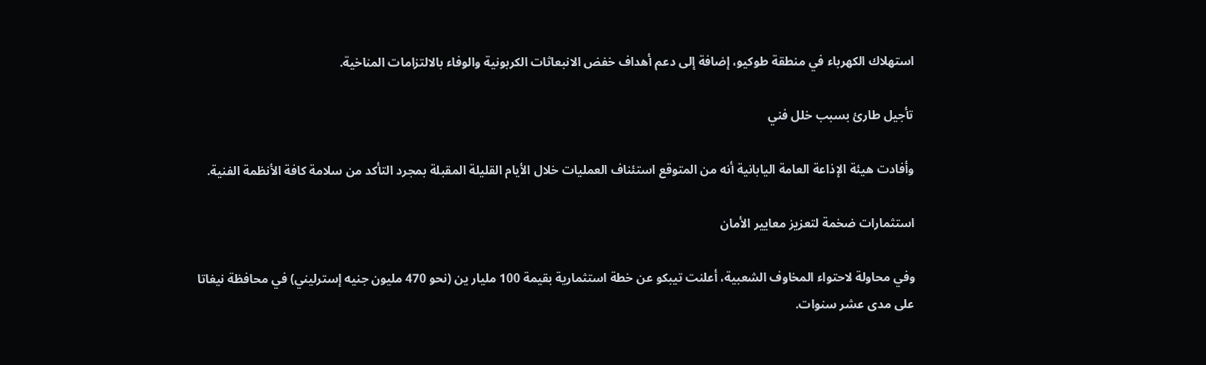استهلاك الكهرباء في منطقة طوكيو، إضافة إلى دعم أهداف خفض الانبعاثات الكربونية والوفاء بالالتزامات المناخية.

تأجيل طارئ بسبب خلل فني

وأفادت هيئة الإذاعة العامة اليابانية أنه من المتوقع استئناف العمليات خلال الأيام القليلة المقبلة بمجرد التأكد من سلامة كافة الأنظمة الفنية.

استثمارات ضخمة لتعزيز معايير الأمان

وفي محاولة لاحتواء المخاوف الشعبية، أعلنت تيبكو عن خطة استثمارية بقيمة 100 مليار ين (نحو 470 مليون جنيه إسترليني) في محافظة نيغاتا على مدى عشر سنوات.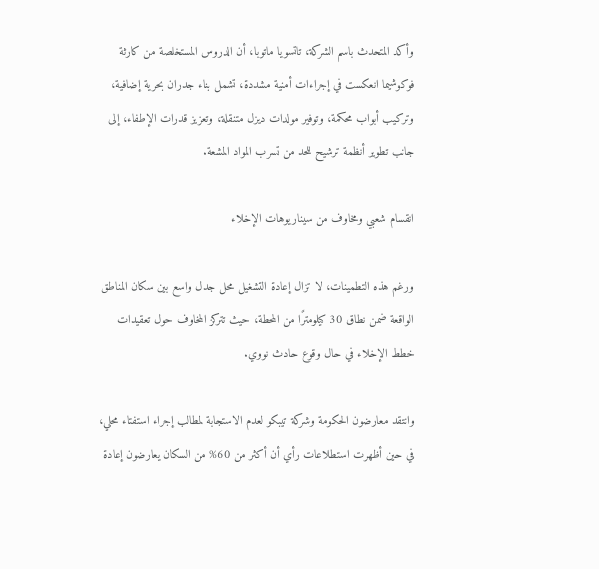وأكد المتحدث باسم الشركة، تاتسويا ماتوبا، أن الدروس المستخلصة من كارثة فوكوشيما انعكست في إجراءات أمنية مشددة، تشمل بناء جدران بحرية إضافية، وتركيب أبواب محكمة، وتوفير مولدات ديزل متنقلة، وتعزيز قدرات الإطفاء، إلى جانب تطوير أنظمة ترشيح للحد من تسرب المواد المشعة.

انقسام شعبي ومخاوف من سيناريوهات الإخلاء

ورغم هذه التطمينات، لا تزال إعادة التشغيل محل جدل واسع بين سكان المناطق الواقعة ضمن نطاق 30 كيلومترًا من المحطة، حيث تتركز المخاوف حول تعقيدات خطط الإخلاء في حال وقوع حادث نووي.

وانتقد معارضون الحكومة وشركة تيبكو لعدم الاستجابة لمطالب إجراء استفتاء محلي، في حين أظهرت استطلاعات رأي أن أكثر من 60% من السكان يعارضون إعادة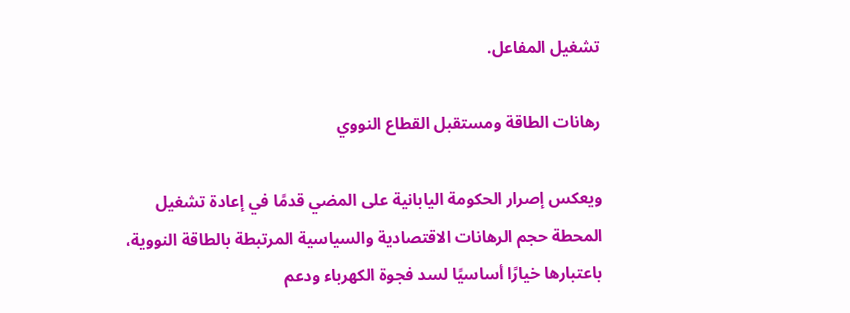تشغيل المفاعل.

رهانات الطاقة ومستقبل القطاع النووي

ويعكس إصرار الحكومة اليابانية على المضي قدمًا في إعادة تشغيل المحطة حجم الرهانات الاقتصادية والسياسية المرتبطة بالطاقة النووية، باعتبارها خيارًا أساسيًا لسد فجوة الكهرباء ودعم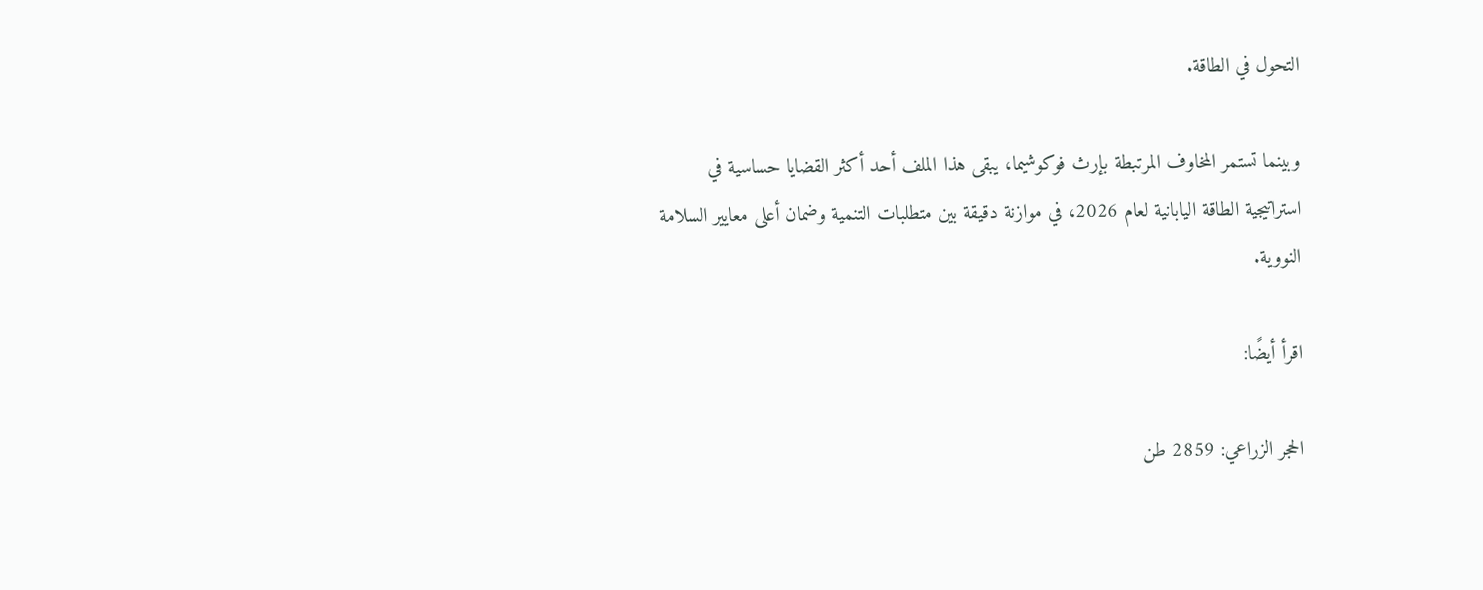التحول في الطاقة.

وبينما تستمر المخاوف المرتبطة بإرث فوكوشيما، يبقى هذا الملف أحد أكثر القضايا حساسية في استراتيجية الطاقة اليابانية لعام 2026، في موازنة دقيقة بين متطلبات التنمية وضمان أعلى معايير السلامة النووية.

اقرأ أيضًا:

الحجر الزراعي: 2859 طن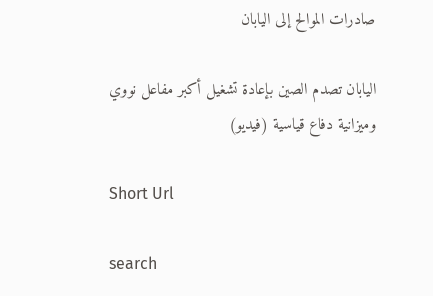صادرات الموالح إلى اليابان

اليابان تصدم الصين بإعادة تشغيل أكبر مفاعل نووي وميزانية دفاع قياسية (فيديو)

Short Url

search